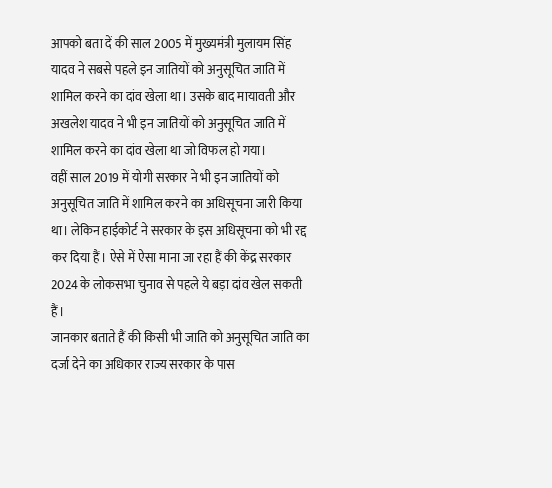आपको बता दें की साल 2005 में मुख्यमंत्री मुलायम सिंह यादव ने सबसे पहले इन जातियों को अनुसूचित जाति में शामिल करने का दांव खेला था। उसके बाद मायावती और अखलेश यादव ने भी इन जातियों को अनुसूचित जाति में शामिल करने का दांव खेला था जो विफल हो गया।
वहीं साल 2019 में योगी सरकार ने भी इन जातियों को अनुसूचित जाति में शामिल करने का अधिसूचना जारी किया था। लेकिन हाईकोर्ट ने सरकार के इस अधिसूचना को भी रद्द कर दिया हैं। ऐसे में ऐसा माना जा रहा हैं की केंद्र सरकार 2024 के लोकसभा चुनाव से पहले ये बड़ा दांव खेल सकती हैं।
जानकार बताते हैं की किसी भी जाति को अनुसूचित जाति का दर्जा देने का अधिकार राज्य सरकार के पास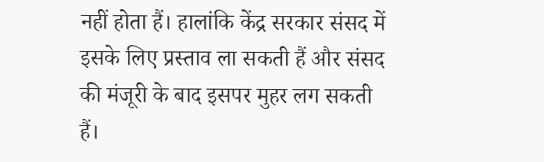नहीं होता हैं। हालांकि केंद्र सरकार संसद में इसके लिए प्रस्ताव ला सकती हैं और संसद की मंजूरी के बाद इसपर मुहर लग सकती हैं।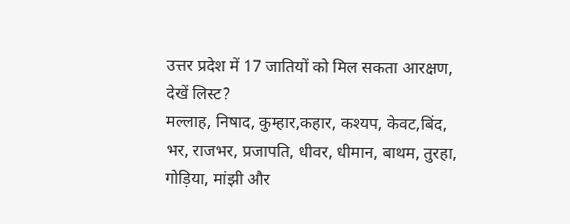उत्तर प्रदेश में 17 जातियों को मिल सकता आरक्षण, देखें लिस्ट?
मल्लाह, निषाद, कुम्हार,कहार, कश्यप, केवट,बिंद, भर, राजभर, प्रजापति, धीवर, धीमान, बाथम, तुरहा, गोड़िया, मांझी और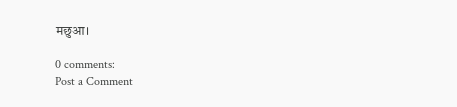मछुआ।

0 comments:
Post a Comment